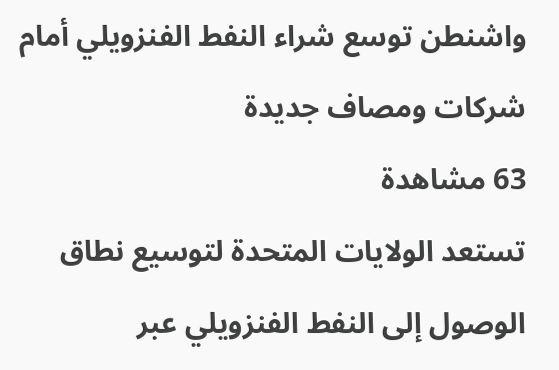واشنطن توسع شراء النفط الفنزويلي أمام شركات ومصاف جديدة
63 مشاهدة
تستعد الولايات المتحدة لتوسيع نطاق الوصول إلى النفط الفنزويلي عبر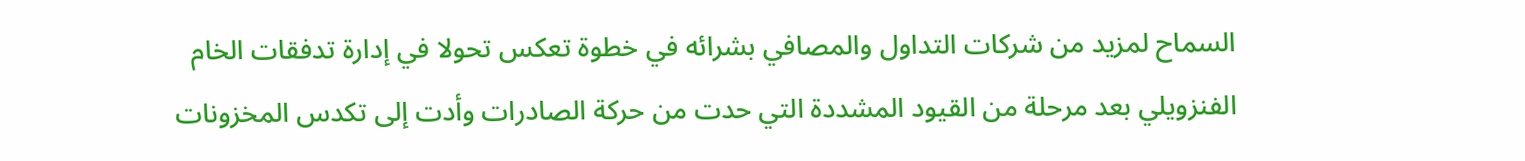السماح لمزيد من شركات التداول والمصافي بشرائه في خطوة تعكس تحولا في إدارة تدفقات الخام الفنزويلي بعد مرحلة من القيود المشددة التي حدت من حركة الصادرات وأدت إلى تكدس المخزونات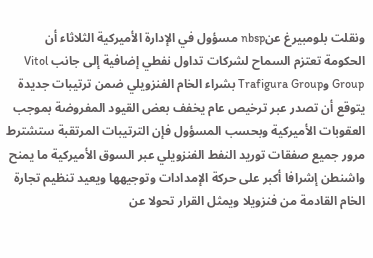ونقلت بلومبيرغ عنnbsp مسؤول في الإدارة الأميركية الثلاثاء أن الحكومة تعتزم السماح لشركات تداول نفطي إضافية إلى جانب Vitol Group وTrafigura Group بشراء الخام الفنزويلي ضمن ترتيبات جديدة يتوقع أن تصدر عبر ترخيص عام يخفف بعض القيود المفروضة بموجب العقوبات الأميركية وبحسب المسؤول فإن الترتيبات المرتقبة ستشترط مرور جميع صفقات توريد النفط الفنزويلي عبر السوق الأميركية ما يمنح واشنطن إشرافا أكبر على حركة الإمدادات وتوجيهها ويعيد تنظيم تجارة الخام القادمة من فنزويلا ويمثل القرار تحولا عن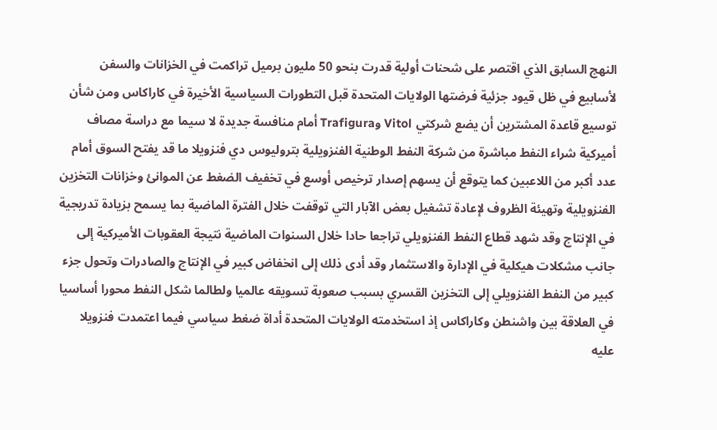النهج السابق الذي اقتصر على شحنات أولية قدرت بنحو 50 مليون برميل تراكمت في الخزانات والسفن لأسابيع في ظل قيود جزئية فرضتها الولايات المتحدة قبل التطورات السياسية الأخيرة في كاراكاس ومن شأن توسيع قاعدة المشترين أن يضع شركتي Vitol وTrafigura أمام منافسة جديدة لا سيما مع دراسة مصاف أميركية شراء النفط مباشرة من شركة النفط الوطنية الفنزويلية بتروليوس دي فنزويلا ما قد يفتح السوق أمام عدد أكبر من اللاعبين كما يتوقع أن يسهم إصدار ترخيص أوسع في تخفيف الضغط عن الموانئ وخزانات التخزين الفنزويلية وتهيئة الظروف لإعادة تشغيل بعض الآبار التي توقفت خلال الفترة الماضية بما يسمح بزيادة تدريجية في الإنتاج وقد شهد قطاع النفط الفنزويلي تراجعا حادا خلال السنوات الماضية نتيجة العقوبات الأميركية إلى جانب مشكلات هيكلية في الإدارة والاستثمار وقد أدى ذلك إلى انخفاض كبير في الإنتاج والصادرات وتحول جزء كبير من النفط الفنزويلي إلى التخزين القسري بسبب صعوبة تسويقه عالميا ولطالما شكل النفط محورا أساسيا في العلاقة بين واشنطن وكاراكاس إذ استخدمته الولايات المتحدة أداة ضغط سياسي فيما اعتمدت فنزويلا عليه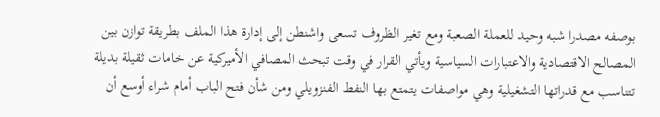بوصفه مصدرا شبه وحيد للعملة الصعبة ومع تغير الظروف تسعى واشنطن إلى إدارة هذا الملف بطريقة توازن بين المصالح الاقتصادية والاعتبارات السياسية ويأتي القرار في وقت تبحث المصافي الأميركية عن خامات ثقيلة بديلة تتناسب مع قدراتها التشغيلية وهي مواصفات يتمتع بها النفط الفنزويلي ومن شأن فتح الباب أمام شراء أوسع أن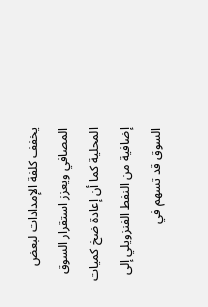يخفف كلفة الإمدادات لبعض المصافي ويعزز استقرار السوق المحلية كما أن إعادة ضخ كميات إضافية من النفط الفنزويلي إلى السوق قد تسهم في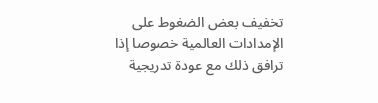تخفيف بعض الضغوط على الإمدادات العالمية خصوصا إذا ترافق ذلك مع عودة تدريجية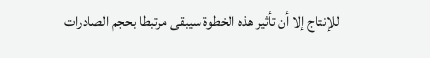للإنتاج إلا أن تأثير هذه الخطوة سيبقى مرتبطا بحجم الصادرات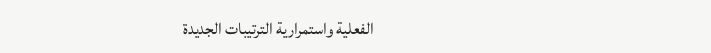الفعلية واستمرارية الترتيبات الجديدة